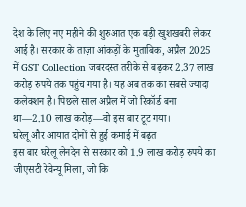देश के लिए नए महीने की शुरुआत एक बड़ी खुशखबरी लेकर आई है। सरकार के ताज़ा आंकड़ों के मुताबिक, अप्रैल 2025 में GST Collection जबरदस्त तरीके से बढ़कर 2.37 लाख करोड़ रुपये तक पहुंच गया है। यह अब तक का सबसे ज्यादा कलेक्शन है। पिछले साल अप्रैल में जो रिकॉर्ड बना था—2.10 लाख करोड़—वो इस बार टूट गया।
घरेलू और आयात दोनों से हुई कमाई में बढ़त
इस बार घरेलू लेनदेन से सरकार को 1.9 लाख करोड़ रुपये का जीएसटी रेवेन्यू मिला, जो कि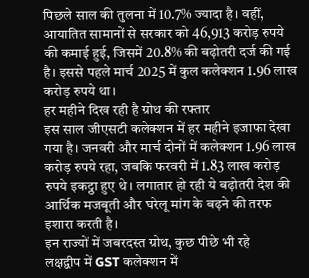पिछले साल की तुलना में 10.7% ज्यादा है। वहीं, आयातित सामानों से सरकार को 46,913 करोड़ रुपये की कमाई हुई, जिसमें 20.8% की बढ़ोतरी दर्ज की गई है। इससे पहले मार्च 2025 में कुल कलेक्शन 1.96 लाख करोड़ रुपये था।
हर महीने दिख रही है ग्रोथ की रफ्तार
इस साल जीएसटी कलेक्शन में हर महीने इजाफा देखा गया है। जनवरी और मार्च दोनों में कलेक्शन 1.96 लाख करोड़ रुपये रहा, जबकि फरवरी में 1.83 लाख करोड़ रुपये इकट्ठा हुए थे। लगातार हो रही ये बढ़ोतरी देश की आर्थिक मजबूती और घरेलू मांग के बढ़ने की तरफ इशारा करती है।
इन राज्यों में जबरदस्त ग्रोथ, कुछ पीछे भी रहे
लक्षद्वीप में GST कलेक्शन में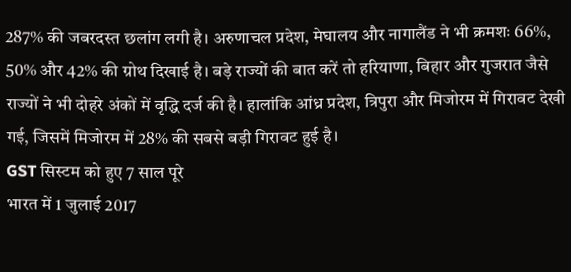287% की जबरदस्त छलांग लगी है। अरुणाचल प्रदेश, मेघालय और नागालैंड ने भी क्रमशः 66%, 50% और 42% की ग्रोथ दिखाई है। बड़े राज्यों की बात करें तो हरियाणा, बिहार और गुजरात जैसे राज्यों ने भी दोहरे अंकों में वृद्धि दर्ज की है। हालांकि आंध्र प्रदेश, त्रिपुरा और मिजोरम में गिरावट देखी गई, जिसमें मिजोरम में 28% की सबसे बड़ी गिरावट हुई है।
GST सिस्टम को हुए 7 साल पूरे
भारत में 1 जुलाई 2017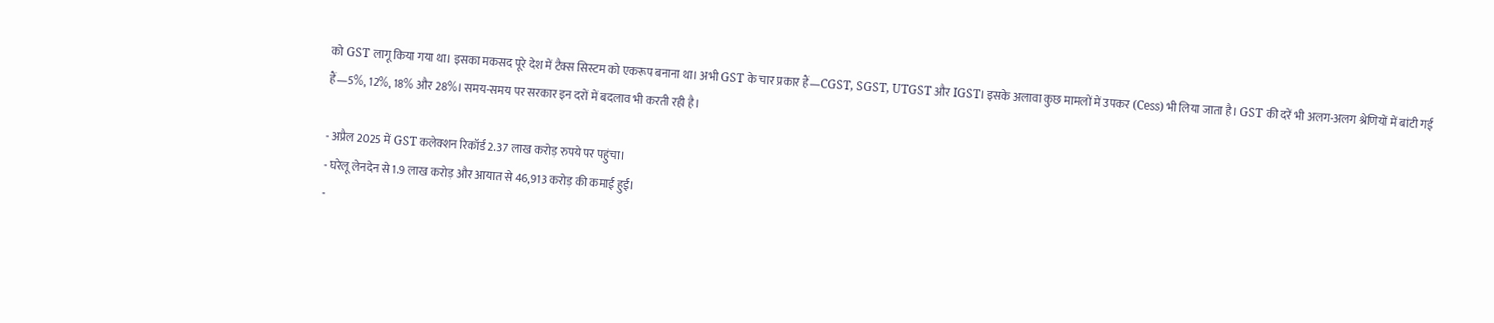को GST लागू किया गया था। इसका मकसद पूरे देश में टैक्स सिस्टम को एकरूप बनाना था। अभी GST के चार प्रकार हैं—CGST, SGST, UTGST और IGST। इसके अलावा कुछ मामलों में उपकर (Cess) भी लिया जाता है। GST की दरें भी अलग-अलग श्रेणियों में बांटी गई हैं—5%, 12%, 18% और 28%। समय-समय पर सरकार इन दरों में बदलाव भी करती रही है।

- अप्रैल 2025 में GST कलेक्शन रिकॉर्ड 2.37 लाख करोड़ रुपये पर पहुंचा।
- घरेलू लेनदेन से 1.9 लाख करोड़ और आयात से 46,913 करोड़ की कमाई हुई।
-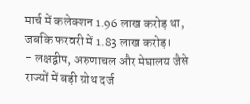मार्च में कलेक्शन 1.96 लाख करोड़ था, जबकि फरवरी में 1.83 लाख करोड़।
- लक्षद्वीप, अरुणाचल और मेघालय जैसे राज्यों में बड़ी ग्रोथ दर्ज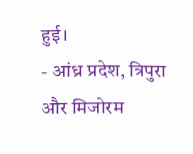हुई।
- आंध्र प्रदेश, त्रिपुरा और मिजोरम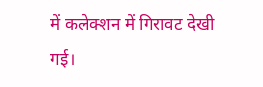में कलेक्शन में गिरावट देखी गई।